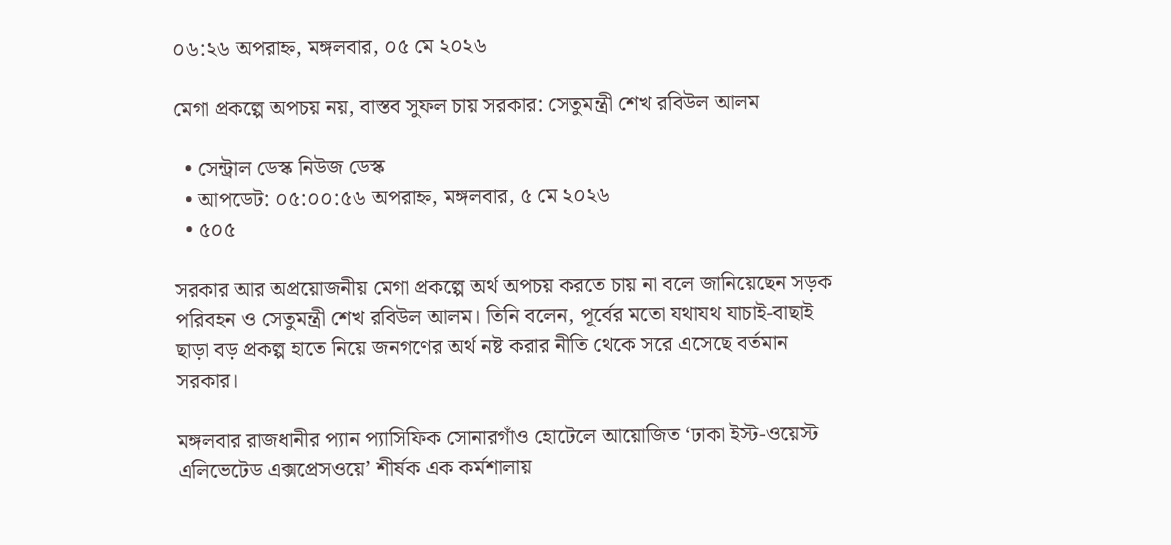০৬:২৬ অপরাহ্ন, মঙ্গলবার, ০৫ মে ২০২৬

মেগা প্রকল্পে অপচয় নয়, বাস্তব সুফল চায় সরকার: সেতুমন্ত্রী শেখ রবিউল আলম

  • সেন্ট্রাল ডেস্ক নিউজ ডেস্ক
  • আপডেট: ০৫:০০:৫৬ অপরাহ্ন, মঙ্গলবার, ৫ মে ২০২৬
  • ৫০৫

সরকার আর অপ্রয়োজনীয় মেগা প্রকল্পে অর্থ অপচয় করতে চায় না বলে জানিয়েছেন সড়ক পরিবহন ও সেতুমন্ত্রী শেখ রবিউল আলম। তিনি বলেন, পূর্বের মতো যথাযথ যাচাই-বাছাই ছাড়া বড় প্রকল্প হাতে নিয়ে জনগণের অর্থ নষ্ট করার নীতি থেকে সরে এসেছে বর্তমান সরকার।

মঙ্গলবার রাজধানীর প্যান প্যাসিফিক সোনারগাঁও হোটেলে আয়োজিত ‘ঢাকা ইস্ট-ওয়েস্ট এলিভেটেড এক্সপ্রেসওয়ে’ শীর্ষক এক কর্মশালায়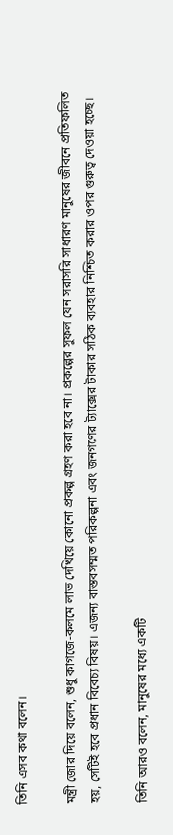তিনি এসব কথা বলেন।

মন্ত্রী জোর দিয়ে বলেন, শুধু কাগজে-কলমে লাভ দেখিয়ে কোনো প্রকল্প গ্রহণ করা হবে না। প্রকল্পের সুফল যেন সরাসরি সাধারণ মানুষের জীবনে প্রতিফলিত হয়, সেটিই হবে প্রধান বিবেচ্য বিষয়। এজন্য বাস্তবসম্মত পরিকল্পনা এবং জনগণের ট্যাক্সের টাকার সঠিক ব্যবহার নিশ্চিত করার ওপর গুরুত্ব দেওয়া হচ্ছে।

তিনি আরও বলেন, মানুষের মধ্যে একটি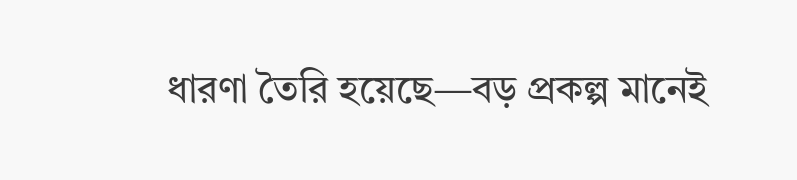ধারণা তৈরি হয়েছে—বড় প্রকল্প মানেই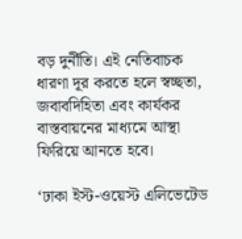বড় দুর্নীতি। এই নেতিবাচক ধারণা দূর করতে হলে স্বচ্ছতা, জবাবদিহিতা এবং কার্যকর বাস্তবায়নের মাধ্যমে আস্থা ফিরিয়ে আনতে হবে।

‘ঢাকা ইস্ট-ওয়েস্ট এলিভেটেড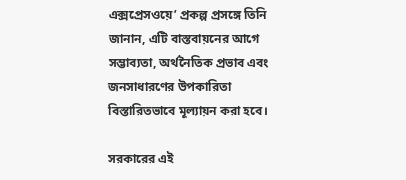এক্সপ্রেসওয়ে’ প্রকল্প প্রসঙ্গে তিনি জানান, এটি বাস্তবায়নের আগে সম্ভাব্যতা, অর্থনৈতিক প্রভাব এবং জনসাধারণের উপকারিতা বিস্তারিতভাবে মূল্যায়ন করা হবে।

সরকারের এই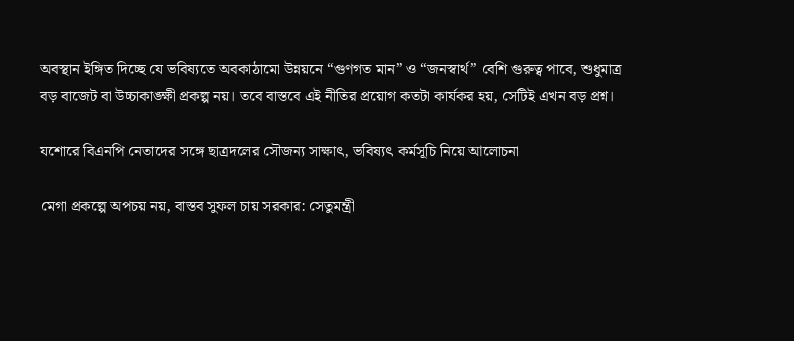অবস্থান ইঙ্গিত দিচ্ছে যে ভবিষ্যতে অবকাঠামো উন্নয়নে “গুণগত মান” ও “জনস্বার্থ” বেশি গুরুত্ব পাবে, শুধুমাত্র বড় বাজেট বা উচ্চাকাঙ্ক্ষী প্রকল্প নয়। তবে বাস্তবে এই নীতির প্রয়োগ কতটা কার্যকর হয়, সেটিই এখন বড় প্রশ্ন।

যশোরে বিএনপি নেতাদের সঙ্গে ছাত্রদলের সৌজন্য সাক্ষাৎ, ভবিষ্যৎ কর্মসূচি নিয়ে আলোচনা

মেগা প্রকল্পে অপচয় নয়, বাস্তব সুফল চায় সরকার: সেতুমন্ত্রী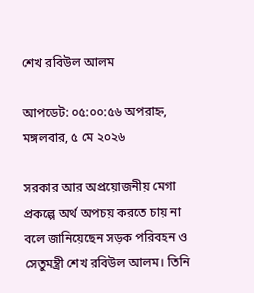শেখ রবিউল আলম

আপডেট: ০৫:০০:৫৬ অপরাহ্ন, মঙ্গলবার, ৫ মে ২০২৬

সরকার আর অপ্রয়োজনীয় মেগা প্রকল্পে অর্থ অপচয় করতে চায় না বলে জানিয়েছেন সড়ক পরিবহন ও সেতুমন্ত্রী শেখ রবিউল আলম। তিনি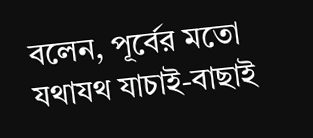বলেন, পূর্বের মতো যথাযথ যাচাই-বাছাই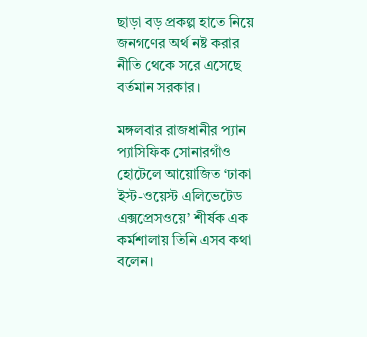ছাড়া বড় প্রকল্প হাতে নিয়ে জনগণের অর্থ নষ্ট করার নীতি থেকে সরে এসেছে বর্তমান সরকার।

মঙ্গলবার রাজধানীর প্যান প্যাসিফিক সোনারগাঁও হোটেলে আয়োজিত ‘ঢাকা ইস্ট-ওয়েস্ট এলিভেটেড এক্সপ্রেসওয়ে’ শীর্ষক এক কর্মশালায় তিনি এসব কথা বলেন।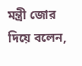মন্ত্রী জোর দিয়ে বলেন,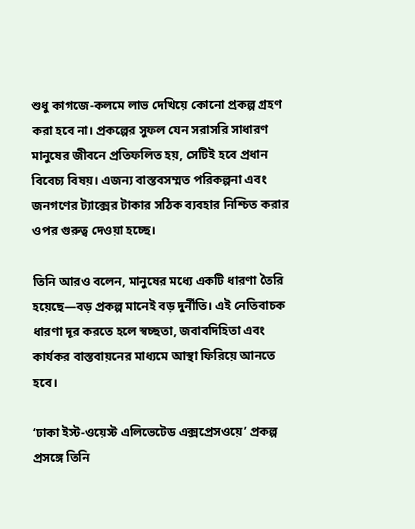শুধু কাগজে-কলমে লাভ দেখিয়ে কোনো প্রকল্প গ্রহণ করা হবে না। প্রকল্পের সুফল যেন সরাসরি সাধারণ মানুষের জীবনে প্রতিফলিত হয়, সেটিই হবে প্রধান বিবেচ্য বিষয়। এজন্য বাস্তবসম্মত পরিকল্পনা এবং জনগণের ট্যাক্সের টাকার সঠিক ব্যবহার নিশ্চিত করার ওপর গুরুত্ব দেওয়া হচ্ছে।

তিনি আরও বলেন, মানুষের মধ্যে একটি ধারণা তৈরি হয়েছে—বড় প্রকল্প মানেই বড় দুর্নীতি। এই নেতিবাচক ধারণা দূর করতে হলে স্বচ্ছতা, জবাবদিহিতা এবং কার্যকর বাস্তবায়নের মাধ্যমে আস্থা ফিরিয়ে আনতে হবে।

‘ঢাকা ইস্ট-ওয়েস্ট এলিভেটেড এক্সপ্রেসওয়ে’ প্রকল্প প্রসঙ্গে তিনি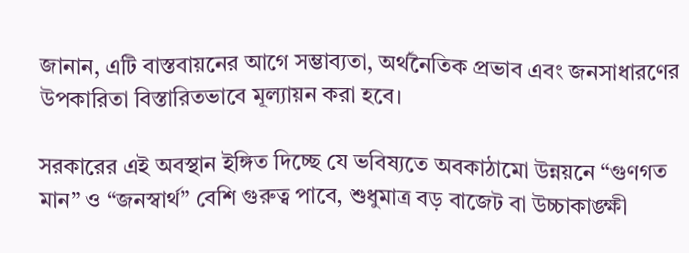জানান, এটি বাস্তবায়নের আগে সম্ভাব্যতা, অর্থনৈতিক প্রভাব এবং জনসাধারণের উপকারিতা বিস্তারিতভাবে মূল্যায়ন করা হবে।

সরকারের এই অবস্থান ইঙ্গিত দিচ্ছে যে ভবিষ্যতে অবকাঠামো উন্নয়নে “গুণগত মান” ও “জনস্বার্থ” বেশি গুরুত্ব পাবে, শুধুমাত্র বড় বাজেট বা উচ্চাকাঙ্ক্ষী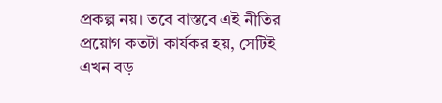প্রকল্প নয়। তবে বাস্তবে এই নীতির প্রয়োগ কতটা কার্যকর হয়, সেটিই এখন বড়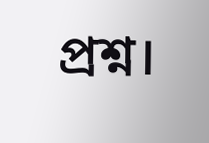প্রশ্ন।